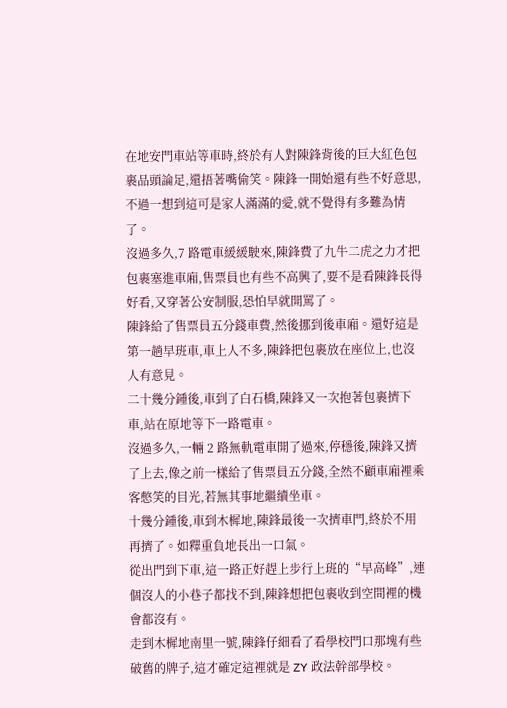在地安門車站等車時,終於有人對陳鋒背後的巨大紅色包裹品頭論足,還捂著嘴偷笑。陳鋒一開始還有些不好意思,不過一想到這可是家人滿滿的愛,就不覺得有多難為情了。
沒過多久,7 路電車緩緩駛來,陳鋒費了九牛二虎之力才把包裹塞進車廂,售票員也有些不高興了,要不是看陳鋒長得好看,又穿著公安制服,恐怕早就開罵了。
陳鋒給了售票員五分錢車費,然後挪到後車廂。還好這是第一趟早班車,車上人不多,陳鋒把包裹放在座位上,也沒人有意見。
二十幾分鍾後,車到了白石橋,陳鋒又一次抱著包裹擠下車,站在原地等下一路電車。
沒過多久,一輛 2 路無軌電車開了過來,停穩後,陳鋒又擠了上去,像之前一樣給了售票員五分錢,全然不顧車廂裡乘客憋笑的目光,若無其事地繼續坐車。
十幾分鍾後,車到木樨地,陳鋒最後一次擠車門,終於不用再擠了。如釋重負地長出一口氣。
從出門到下車,這一路正好趕上步行上班的“早高峰”,連個沒人的小巷子都找不到,陳鋒想把包裹收到空間裡的機會都沒有。
走到木樨地南里一號,陳鋒仔細看了看學校門口那塊有些破舊的牌子,這才確定這裡就是 ZY 政法幹部學校。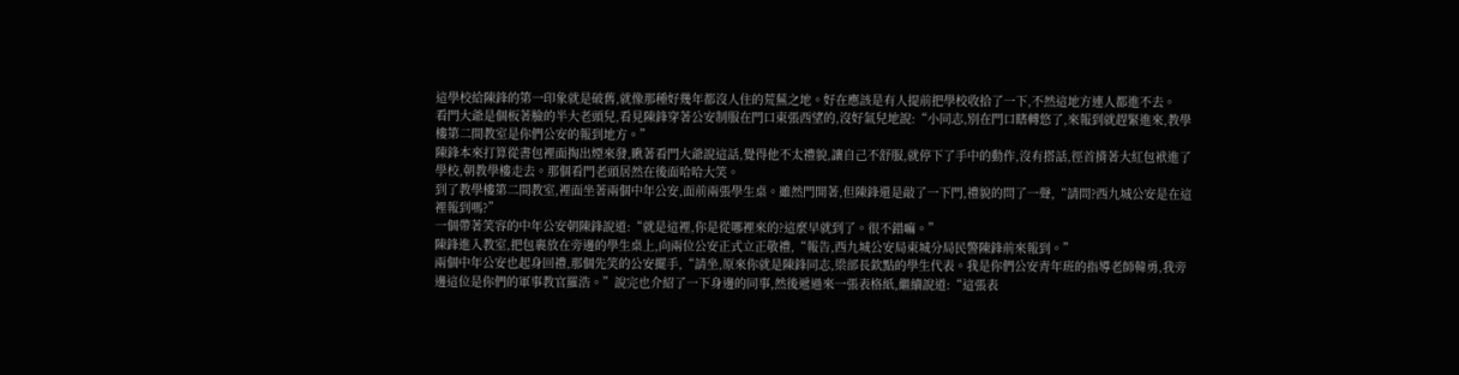這學校給陳鋒的第一印象就是破舊,就像那種好幾年都沒人住的荒蕪之地。好在應該是有人提前把學校收拾了一下,不然這地方連人都進不去。
看門大爺是個板著臉的半大老頭兒,看見陳鋒穿著公安制服在門口東張西望的,沒好氣兒地說:“小同志,別在門口瞎轉悠了,來報到就趕緊進來,教學樓第二間教室是你們公安的報到地方。”
陳鋒本來打算從書包裡面掏出煙來發,瞅著看門大爺說這話,覺得他不太禮貌,讓自己不舒服,就停下了手中的動作,沒有搭話,徑首揹著大紅包袱進了學校,朝教學樓走去。那個看門老頭居然在後面哈哈大笑。
到了教學樓第二間教室,裡面坐著兩個中年公安,面前兩張學生桌。雖然門開著,但陳鋒還是敲了一下門,禮貌的問了一聲,“請問?西九城公安是在這裡報到嗎?”
一個帶著笑容的中年公安朝陳鋒說道:“就是這裡,你是從哪裡來的?這麼早就到了。很不錯嘛。”
陳鋒進入教室,把包裹放在旁邊的學生桌上,向兩位公安正式立正敬禮,“報告,西九城公安局東城分局民警陳鋒前來報到。”
兩個中年公安也起身回禮,那個先笑的公安擺手,“請坐,原來你就是陳鋒同志,梁部長欽點的學生代表。我是你們公安青年班的指導老師韓勇,我旁邊這位是你們的軍事教官羅浩。”說完也介紹了一下身邊的同事,然後遞過來一張表格紙,繼續說道:“這張表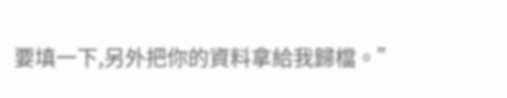要填一下,另外把你的資料拿給我歸檔。”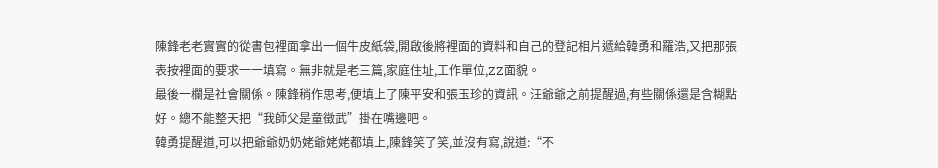陳鋒老老實實的從書包裡面拿出一個牛皮紙袋,開啟後將裡面的資料和自己的登記相片遞給韓勇和羅浩,又把那張表按裡面的要求一一填寫。無非就是老三篇,家庭住址,工作單位,ZZ面貌。
最後一欄是社會關係。陳鋒稍作思考,便填上了陳平安和張玉珍的資訊。汪爺爺之前提醒過,有些關係還是含糊點好。總不能整天把“我師父是童徵武”掛在嘴邊吧。
韓勇提醒道,可以把爺爺奶奶姥爺姥姥都填上,陳鋒笑了笑,並沒有寫,說道:“不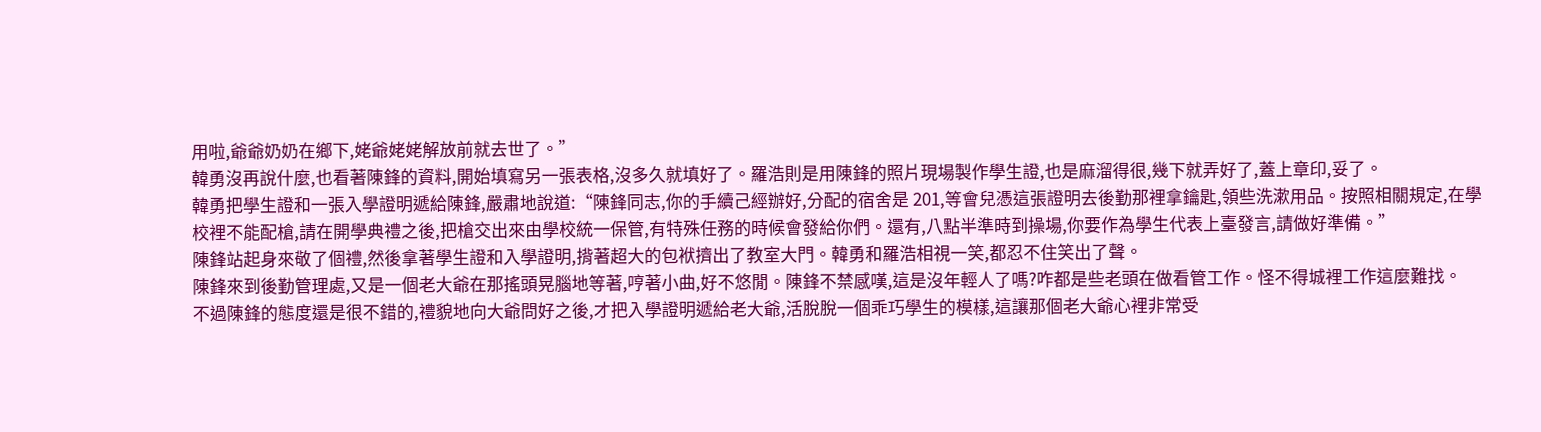用啦,爺爺奶奶在鄉下,姥爺姥姥解放前就去世了。”
韓勇沒再說什麼,也看著陳鋒的資料,開始填寫另一張表格,沒多久就填好了。羅浩則是用陳鋒的照片現場製作學生證,也是麻溜得很,幾下就弄好了,蓋上章印,妥了。
韓勇把學生證和一張入學證明遞給陳鋒,嚴肅地說道:“陳鋒同志,你的手續己經辦好,分配的宿舍是 201,等會兒憑這張證明去後勤那裡拿鑰匙,領些洗漱用品。按照相關規定,在學校裡不能配槍,請在開學典禮之後,把槍交出來由學校統一保管,有特殊任務的時候會發給你們。還有,八點半準時到操場,你要作為學生代表上臺發言,請做好準備。”
陳鋒站起身來敬了個禮,然後拿著學生證和入學證明,揹著超大的包袱擠出了教室大門。韓勇和羅浩相視一笑,都忍不住笑出了聲。
陳鋒來到後勤管理處,又是一個老大爺在那搖頭晃腦地等著,哼著小曲,好不悠閒。陳鋒不禁感嘆,這是沒年輕人了嗎?咋都是些老頭在做看管工作。怪不得城裡工作這麼難找。
不過陳鋒的態度還是很不錯的,禮貌地向大爺問好之後,才把入學證明遞給老大爺,活脫脫一個乖巧學生的模樣,這讓那個老大爺心裡非常受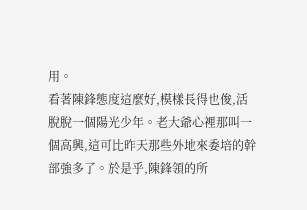用。
看著陳鋒態度這麼好,模樣長得也俊,活脫脫一個陽光少年。老大爺心裡那叫一個高興,這可比昨天那些外地來委培的幹部強多了。於是乎,陳鋒領的所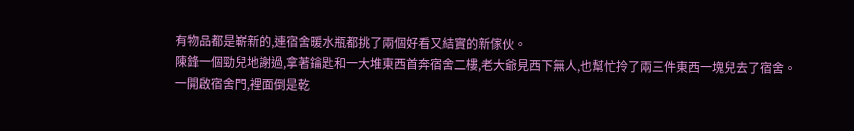有物品都是嶄新的,連宿舍暖水瓶都挑了兩個好看又結實的新傢伙。
陳鋒一個勁兒地謝過,拿著鑰匙和一大堆東西首奔宿舍二樓,老大爺見西下無人,也幫忙拎了兩三件東西一塊兒去了宿舍。
一開啟宿舍門,裡面倒是乾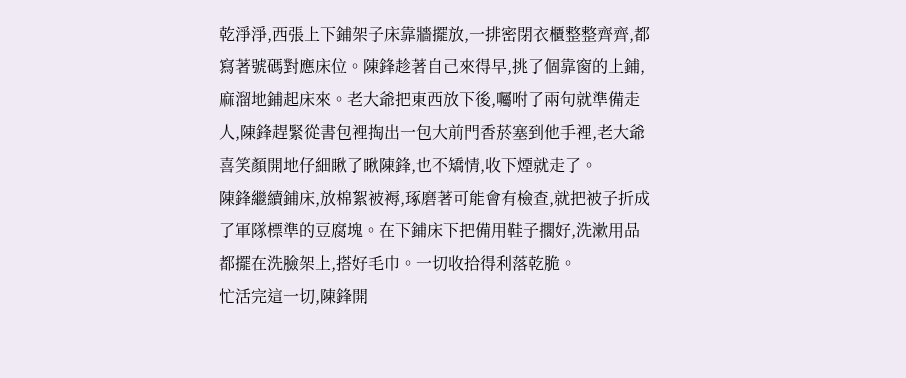乾淨淨,西張上下鋪架子床靠牆擺放,一排密閉衣櫃整整齊齊,都寫著號碼對應床位。陳鋒趁著自己來得早,挑了個靠窗的上鋪,麻溜地鋪起床來。老大爺把東西放下後,囑咐了兩句就準備走人,陳鋒趕緊從書包裡掏出一包大前門香菸塞到他手裡,老大爺喜笑顏開地仔細瞅了瞅陳鋒,也不矯情,收下煙就走了。
陳鋒繼續鋪床,放棉絮被褥,琢磨著可能會有檢查,就把被子折成了軍隊標準的豆腐塊。在下鋪床下把備用鞋子擱好,洗漱用品都擺在洗臉架上,搭好毛巾。一切收拾得利落乾脆。
忙活完這一切,陳鋒開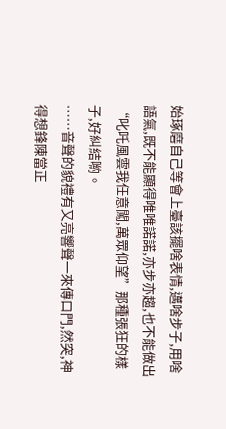始琢磨自己等會上臺該擺啥表情,邁啥步子,用啥語氣,既不能顯得唯唯諾諾,亦步亦趨,也不能做出“叱吒風雲我任意闖,萬眾仰望”那種張狂的樣子,好糾結喲。
……音聲的貌禮有又亮響聲一來傳口門,然突,神得想鋒陳當正